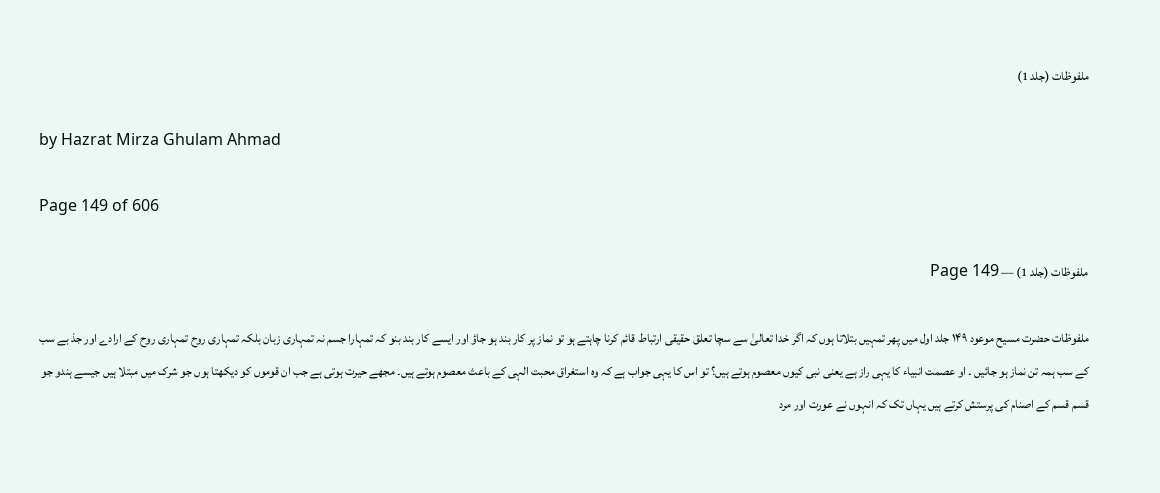ملفوظات (جلد 1)

by Hazrat Mirza Ghulam Ahmad

Page 149 of 606

ملفوظات (جلد 1) — Page 149

ملفوظات حضرت مسیح موعود ۱۴۹ جلد اول میں پھر تمہیں بتلاتا ہوں کہ اگر خدا تعالیٰ سے سچا تعلق حقیقی ارتباط قائم کرنا چاہتے ہو تو نماز پر کار بند ہو جاؤ اور ایسے کار بند بنو کہ تمہارا جسم نہ تمہاری زبان بلکہ تمہاری روح تمہاری روح کے ارادے اور جذ بے سب کے سب ہمہ تن نماز ہو جائیں ۔ او عصمت انبیاء کا یہی راز ہے یعنی نبی کیوں معصوم ہوتے ہیں؟ تو اس کا یہی جواب ہے کہ وہ استغراق محبت الہی کے باعث معصوم ہوتے ہیں۔ مجھے حیرت ہوتی ہے جب ان قوموں کو دیکھتا ہوں جو شرک میں مبتلا ہیں جیسے ہندو جو قسم قسم کے اصنام کی پرستش کرتے ہیں یہاں تک کہ انہوں نے عورت اور مرد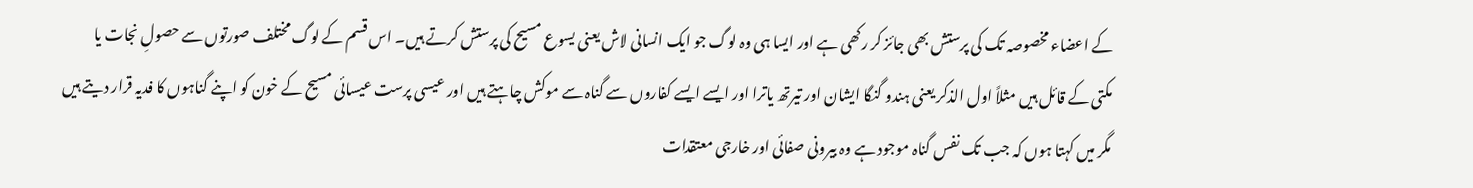کے اعضاء مخصوصہ تک کی پرستش بھی جائز کر رکھی ہے اور ایسا ہی وہ لوگ جو ایک انسانی لاش یعنی یسوع مسیح کی پرستش کرتے ہیں۔ اس قسم کے لوگ مختلف صورتوں سے حصولِ نجات یا مکتی کے قائل ہیں مثلاً اول الذکر یعنی ہندو گنگا ایشان اور تیرتھ یاترا اور ایسے ایسے کفاروں سے گناہ سے موکش چاہتے ہیں اور عیسی پرست عیسائی مسیح کے خون کو اپنے گناہوں کا فدیہ قرار دیتے ہیں مگر میں کہتا ہوں کہ جب تک نفس گناہ موجود ہے وہ بیرونی صفائی اور خارجی معتقدات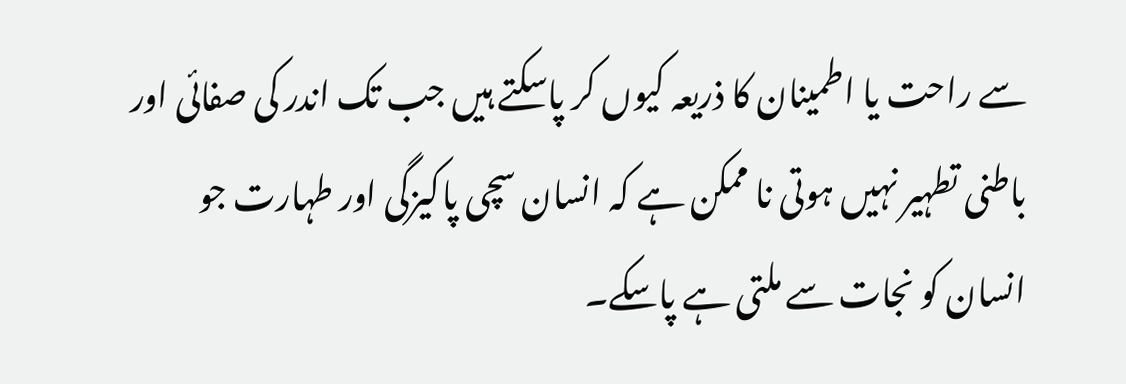سے راحت یا اطمینان کا ذریعہ کیوں کر پاسکتے ہیں جب تک اندر کی صفائی اور باطنی تطہیر نہیں ہوتی نا ممکن ہے کہ انسان سچی پاکیزگی اور طہارت جو انسان کو نجات سے ملتی ہے پاسکے۔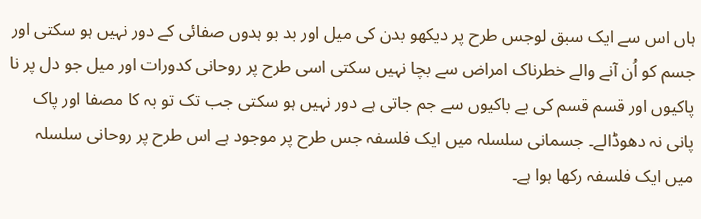ہاں اس سے ایک سبق لوجس طرح پر دیکھو بدن کی میل اور بد بو ہدوں صفائی کے دور نہیں ہو سکتی اور جسم کو اُن آنے والے خطرناک امراض سے بچا نہیں سکتی اسی طرح پر روحانی کدورات اور میل جو دل پر نا پاکیوں اور قسم قسم کی بے باکیوں سے جم جاتی ہے دور نہیں ہو سکتی جب تک تو بہ کا مصفا اور پاک پانی نہ دھوڈالے۔ جسمانی سلسلہ میں ایک فلسفہ جس طرح پر موجود ہے اس طرح پر روحانی سلسلہ میں ایک فلسفہ رکھا ہوا ہے۔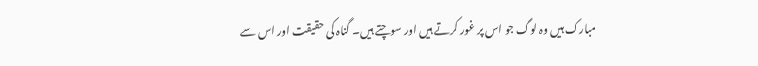مبارک ہیں وہ لوگ جو اس پر غور کرتے ہیں اور سوچتے ہیں۔ گناہ کی حقیقت اور اس سے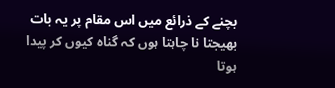بچنے کے ذرائع میں اس مقام پر یہ بات بھیجتا نا چاہتا ہوں کہ گناہ کیوں کر پیدا ہوتا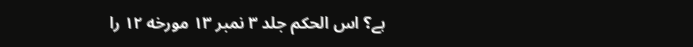ہے؟ اس الحکم جلد ۳ نمبر ۱۳ مورخه ۱۲ را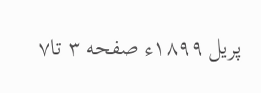پریل ۱۸۹۹ء صفحه ۳ تا۷